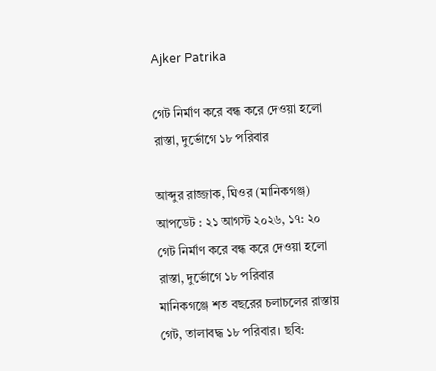Ajker Patrika

গেট নির্মাণ করে বন্ধ করে দেওয়া হলো রাস্তা, দুর্ভোগে ১৮ পরিবার

আব্দুর রাজ্জাক, ঘিওর (মানিকগঞ্জ)
আপডেট : ২১ আগস্ট ২০২৬, ১৭: ২০
গেট নির্মাণ করে বন্ধ করে দেওয়া হলো রাস্তা, দুর্ভোগে ১৮ পরিবার
মানিকগঞ্জে শত বছরের চলাচলের রাস্তায় গেট, তালাবদ্ধ ১৮ পরিবার। ছবি: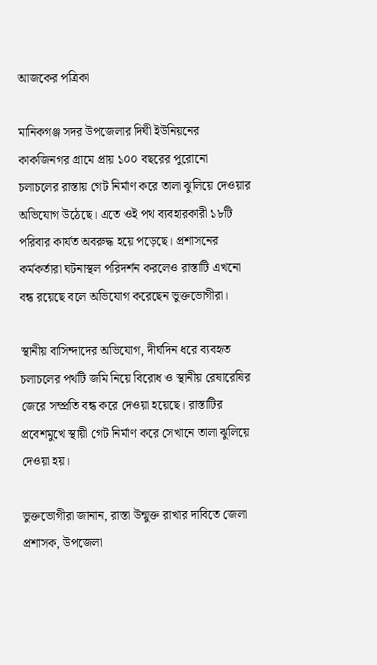আজকের পত্রিকা

মানিকগঞ্জ সদর উপজেলার দিঘী ইউনিয়নের কাকজিনগর গ্রামে প্রায় ১০০ বছরের পুরোনো চলাচলের রাস্তায় গেট নির্মাণ করে তালা ঝুলিয়ে দেওয়ার অভিযোগ উঠেছে। এতে ওই পথ ব্যবহারকারী ১৮টি পরিবার কার্যত অবরুদ্ধ হয়ে পড়েছে। প্রশাসনের কর্মকর্তারা ঘটনাস্থল পরিদর্শন করলেও রাস্তাটি এখনো বন্ধ রয়েছে বলে অভিযোগ করেছেন ভুক্তভোগীরা।

স্থানীয় বাসিন্দাদের অভিযোগ, দীর্ঘদিন ধরে ব্যবহৃত চলাচলের পথটি জমি নিয়ে বিরোধ ও স্থানীয় রেষারেষির জেরে সম্প্রতি বন্ধ করে দেওয়া হয়েছে। রাস্তাটির প্রবেশমুখে স্থায়ী গেট নির্মাণ করে সেখানে তালা ঝুলিয়ে দেওয়া হয়।

ভুক্তভোগীরা জানান, রাস্তা উন্মুক্ত রাখার দাবিতে জেলা প্রশাসক, উপজেলা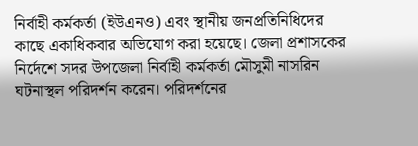নির্বাহী কর্মকর্তা (ইউএনও) এবং স্থানীয় জনপ্রতিনিধিদের কাছে একাধিকবার অভিযোগ করা হয়েছে। জেলা প্রশাসকের নির্দেশে সদর উপজেলা নির্বাহী কর্মকর্তা মৌসুমী নাসরিন ঘটনাস্থল পরিদর্শন করেন। পরিদর্শনের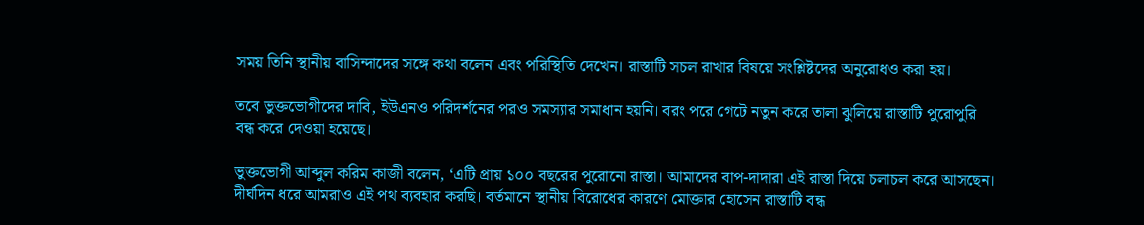সময় তিনি স্থানীয় বাসিন্দাদের সঙ্গে কথা বলেন এবং পরিস্থিতি দেখেন। রাস্তাটি সচল রাখার বিষয়ে সংশ্লিষ্টদের অনুরোধও করা হয়।

তবে ভুক্তভোগীদের দাবি, ইউএনও পরিদর্শনের পরও সমস্যার সমাধান হয়নি। বরং পরে গেটে নতুন করে তালা ঝুলিয়ে রাস্তাটি পুরোপুরি বন্ধ করে দেওয়া হয়েছে।

ভুক্তভোগী আব্দুল করিম কাজী বলেন, ‘এটি প্রায় ১০০ বছরের পুরোনো রাস্তা। আমাদের বাপ-দাদারা এই রাস্তা দিয়ে চলাচল করে আসছেন। দীর্ঘদিন ধরে আমরাও এই পথ ব্যবহার করছি। বর্তমানে স্থানীয় বিরোধের কারণে মোক্তার হোসেন রাস্তাটি বন্ধ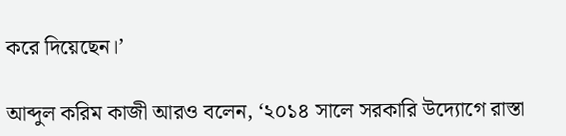করে দিয়েছেন।’

আব্দুল করিম কাজী আরও বলেন, ‘২০১৪ সালে সরকারি উদ্যোগে রাস্তা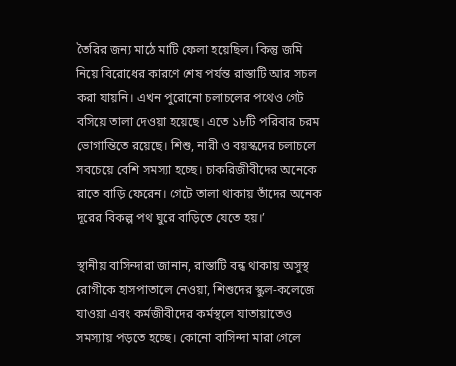তৈরির জন্য মাঠে মাটি ফেলা হয়েছিল। কিন্তু জমি নিয়ে বিরোধের কারণে শেষ পর্যন্ত রাস্তাটি আর সচল করা যায়নি। এখন পুরোনো চলাচলের পথেও গেট বসিয়ে তালা দেওয়া হয়েছে। এতে ১৮টি পরিবার চরম ভোগান্তিতে রয়েছে। শিশু, নারী ও বয়স্কদের চলাচলে সবচেয়ে বেশি সমস্যা হচ্ছে। চাকরিজীবীদের অনেকে রাতে বাড়ি ফেরেন। গেটে তালা থাকায় তাঁদের অনেক দূরের বিকল্প পথ ঘুরে বাড়িতে যেতে হয়।’

স্থানীয় বাসিন্দারা জানান, রাস্তাটি বন্ধ থাকায় অসুস্থ রোগীকে হাসপাতালে নেওয়া, শিশুদের স্কুল-কলেজে যাওয়া এবং কর্মজীবীদের কর্মস্থলে যাতায়াতেও সমস্যায় পড়তে হচ্ছে। কোনো বাসিন্দা মারা গেলে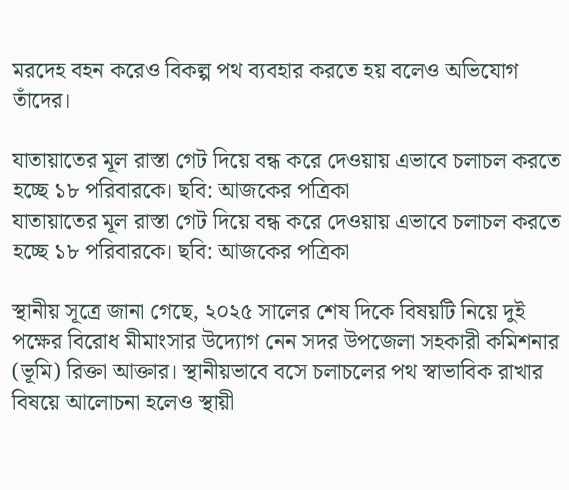মরদেহ বহন করেও বিকল্প পথ ব্যবহার করতে হয় বলেও অভিযোগ তাঁদের।

যাতায়াতের মূল রাস্তা গেট দিয়ে বন্ধ করে দেওয়ায় এভাবে চলাচল করতে হচ্ছে ১৮ পরিবারকে। ছবি: আজকের পত্রিকা
যাতায়াতের মূল রাস্তা গেট দিয়ে বন্ধ করে দেওয়ায় এভাবে চলাচল করতে হচ্ছে ১৮ পরিবারকে। ছবি: আজকের পত্রিকা

স্থানীয় সূত্রে জানা গেছে, ২০২৫ সালের শেষ দিকে বিষয়টি নিয়ে দুই পক্ষের বিরোধ মীমাংসার উদ্যোগ নেন সদর উপজেলা সহকারী কমিশনার (ভূমি) রিক্তা আক্তার। স্থানীয়ভাবে বসে চলাচলের পথ স্বাভাবিক রাখার বিষয়ে আলোচনা হলেও স্থায়ী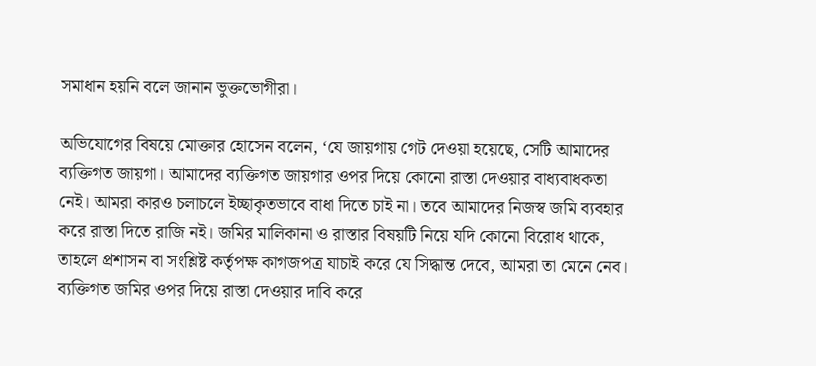সমাধান হয়নি বলে জানান ভুক্তভোগীরা।

অভিযোগের বিষয়ে মোক্তার হোসেন বলেন, ‘যে জায়গায় গেট দেওয়া হয়েছে, সেটি আমাদের ব্যক্তিগত জায়গা। আমাদের ব্যক্তিগত জায়গার ওপর দিয়ে কোনো রাস্তা দেওয়ার বাধ্যবাধকতা নেই। আমরা কারও চলাচলে ইচ্ছাকৃতভাবে বাধা দিতে চাই না। তবে আমাদের নিজস্ব জমি ব্যবহার করে রাস্তা দিতে রাজি নই। জমির মালিকানা ও রাস্তার বিষয়টি নিয়ে যদি কোনো বিরোধ থাকে, তাহলে প্রশাসন বা সংশ্লিষ্ট কর্তৃপক্ষ কাগজপত্র যাচাই করে যে সিদ্ধান্ত দেবে, আমরা তা মেনে নেব। ব্যক্তিগত জমির ওপর দিয়ে রাস্তা দেওয়ার দাবি করে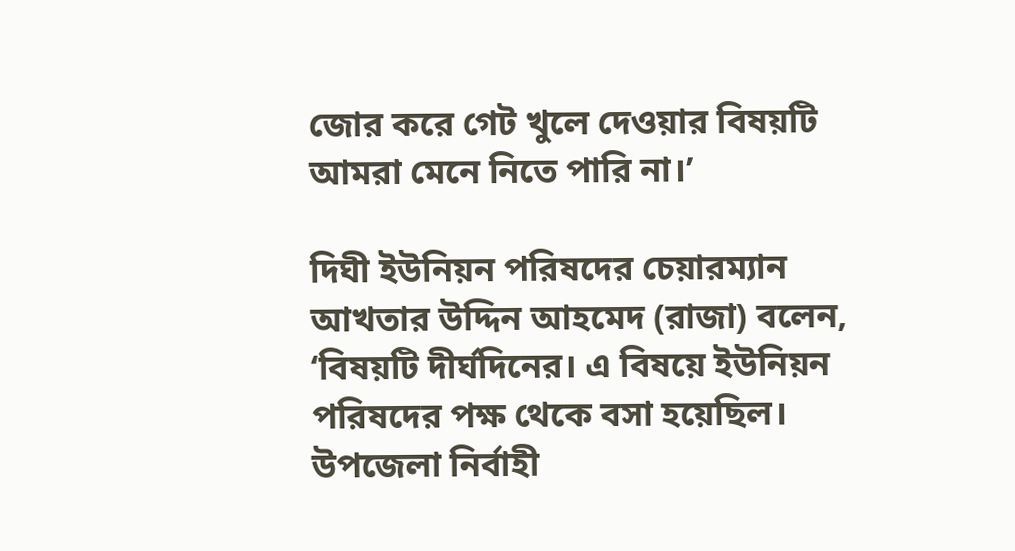জোর করে গেট খুলে দেওয়ার বিষয়টি আমরা মেনে নিতে পারি না।’

দিঘী ইউনিয়ন পরিষদের চেয়ারম্যান আখতার উদ্দিন আহমেদ (রাজা) বলেন, ‘বিষয়টি দীর্ঘদিনের। এ বিষয়ে ইউনিয়ন পরিষদের পক্ষ থেকে বসা হয়েছিল। উপজেলা নির্বাহী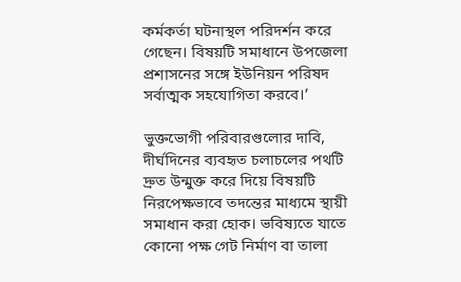কর্মকর্তা ঘটনাস্থল পরিদর্শন করে গেছেন। বিষয়টি সমাধানে উপজেলা প্রশাসনের সঙ্গে ইউনিয়ন পরিষদ সর্বাত্মক সহযোগিতা করবে।’

ভুক্তভোগী পরিবারগুলোর দাবি, দীর্ঘদিনের ব্যবহৃত চলাচলের পথটি দ্রুত উন্মুক্ত করে দিয়ে বিষয়টি নিরপেক্ষভাবে তদন্তের মাধ্যমে স্থায়ী সমাধান করা হোক। ভবিষ্যতে যাতে কোনো পক্ষ গেট নির্মাণ বা তালা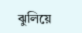ঝুলিয়ে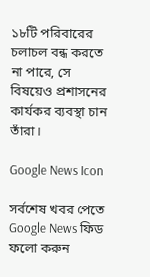১৮টি পরিবারের চলাচল বন্ধ করতে না পারে, সে বিষয়েও প্রশাসনের কার্যকর ব্যবস্থা চান তাঁরা।

Google News Icon

সর্বশেষ খবর পেতে Google News ফিড ফলো করুন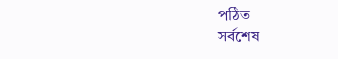পঠিত
সর্বশেষ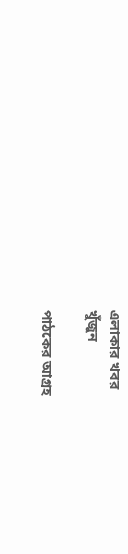এলাকার খবর
খুঁজুন

পাঠকের আগ্রহ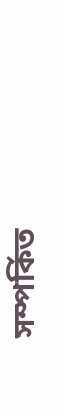সম্পর্কিত